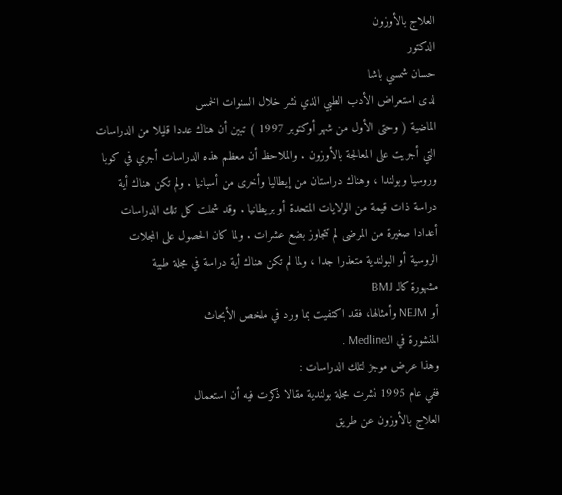العلاج بالأوزون
الدكتور
حسان شمسي باشا
لدى استعراض الأدب الطبي الذي نشر خلال السنوات الخمس
الماضية ( وحتى الأول من شهر أوكتوبر 1997 ) تبين أن هناك عددا قليلا من الدراسات
التي أجريت على المعالجة بالأوزون . والملاحظ أن معظم هذه الدراسات أجري في كوبا
وروسيا وبولندا ، وهناك دراستان من إيطاليا وأخرى من أسبانيا . ولم تكن هناك أية
دراسة ذات قيمة من الولايات المتحدة أو بريطانيا . وقد شملت كل تلك الدراسات
أعدادا صغيرة من المرضى لم تتجاوز بضع عشرات . ولما كان الحصول على المجلات
الروسية أو البولندية متعذرا جدا ، ولما لم تكن هناك أية دراسة في مجلة طبية
مشهورة كالـ BMJ
أو NEJM وأمثالها، فقد اكتفيت بما ورد في ملخص الأبحاث
المنشورة في الـMedline .
وهذا عرض موجز لتلك الدراسات :
ففي عام 1995 نشرت مجلة بولندية مقالا ذكرت فيه أن استعمال
العلاج بالأوزون عن طريق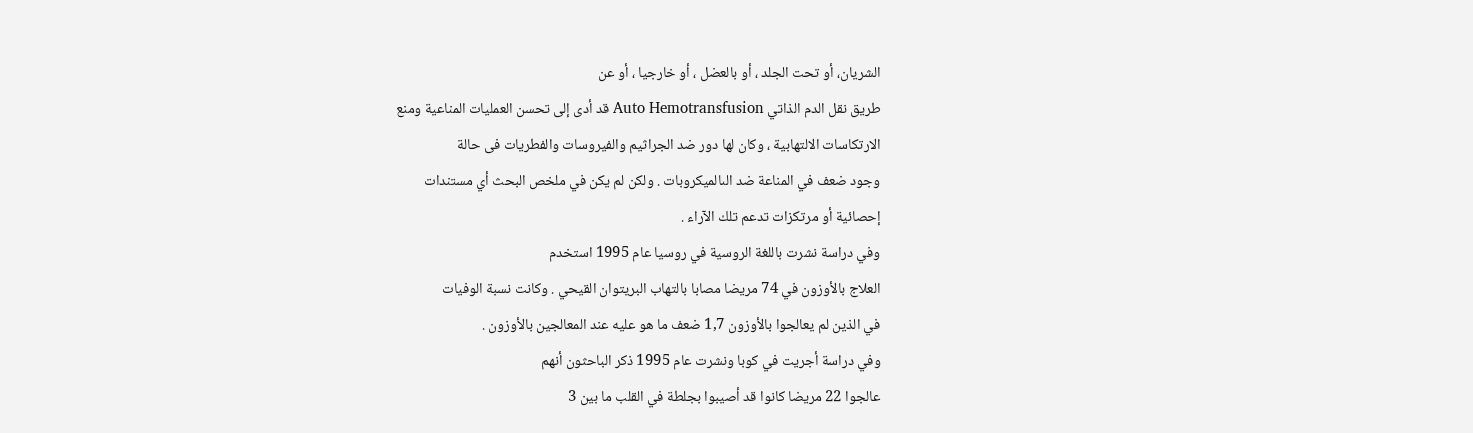الشريان، أو تحت الجلد ، أو بالعضل ، أو خارجيا ، أو عن
طريق نقل الدم الذاتي Auto Hemotransfusion قد أدى إلى تحسن العمليات المناعية ومنع
الارتكاسات الالتهابية ، وكان لها دور ضد الجراثيم والفيروسات والفطريات فى حالة
وجود ضعف في المناعة ضد الىالميكروبات . ولكن لم يكن في ملخص البحث أي مستندات
إحصائية أو مرتكزات تدعم تلك الآراء .
وفي دراسة نشرت باللغة الروسية في روسيا عام 1995 استخدم
العلاج بالأوزون في 74 مريضا مصابا بالتهاب البريتوان القيحي . وكانت نسبة الوفيات
في الذين لم يعالجوا بالأوزون 1,7 ضعف ما هو عليه عند المعالجين بالأوزون .
وفي دراسة أجريت في كوبا ونشرت عام 1995 ذكر الباحثون أنهم
عالجوا 22 مريضا كانوا قد أصيبوا بجلطة في القلب ما بين 3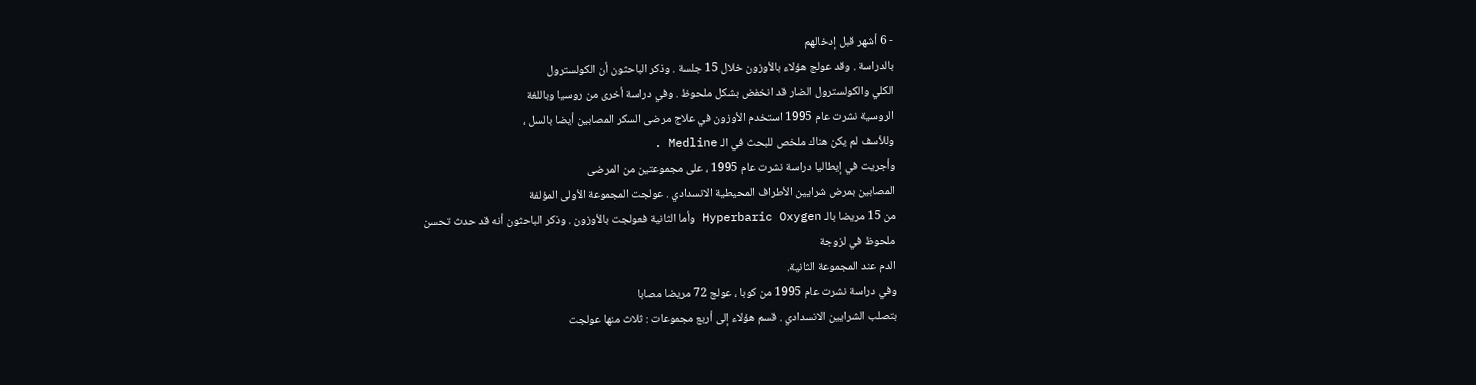- 6 أشهر قبل إدخالهم
بالدراسة . وقد عولج هؤلاء بالأوزون خلال 15 جلسة . وذكر الباحثون أن الكولسترول
الكلي والكولسترول الضار قد انخفض بشكل ملحوظ . وفي دراسة أخرى من روسيا وباللغة
الروسية نشرت عام 1995 استخدم الأوزون في علاج مرضى السكر المصابين أيضا بالسل ،
وللأسف لم يكن هناك ملخص للبحث في الـ Medline .
وأجريت في إيطاليا دراسة نشرت عام 1995 ، على مجموعتين من المرضى
المصابين بمرض شرايين الأطراف المحيطية الانسدادي . عولجت المجموعة الأولى المؤلفة
من 15 مريضا بالـ Hyperbaric Oxygen وأما الثانية فعولجت بالأوزون . وذكر الباحثون أنه قد حدث تحسن
ملحوظ في لزوجة
الدم عند المجموعة الثانية.
وفي دراسة نشرت عام 1995 من كوبا ، عولج 72 مريضا مصابا
بتصلب الشرايين الانسدادي . قسم هؤلاء إلى أربع مجموعات : ثلاث منها عولجت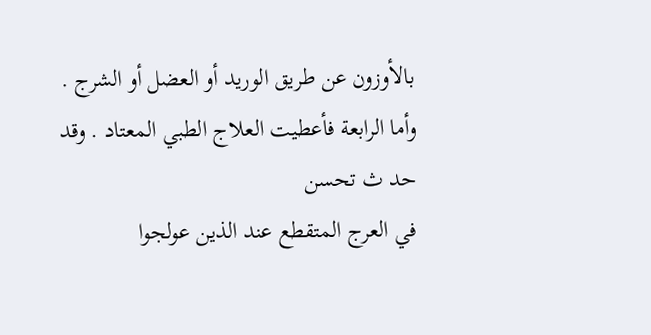بالأوزون عن طريق الوريد أو العضل أو الشرج .
وأما الرابعة فأعطيت العلاج الطبي المعتاد . وقد حد ث تحسن
في العرج المتقطع عند الذين عولجوا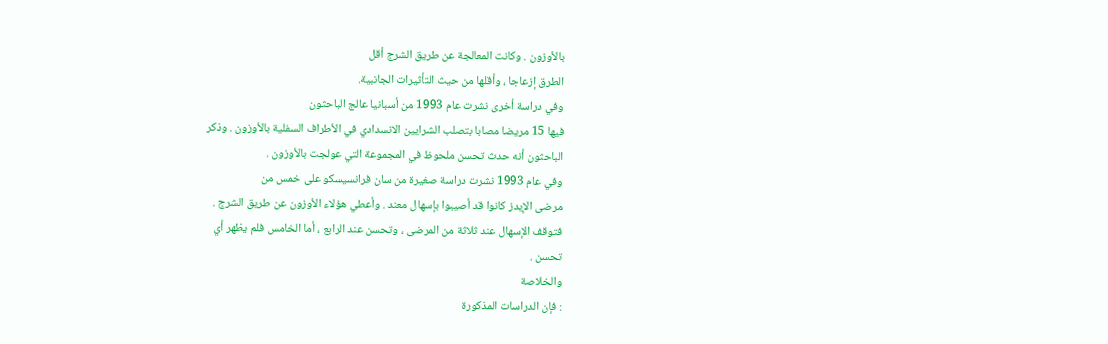بالأوزون . وكانت المعالجة عن طريق الشرج أقل
الطرق إزعاجا ، وأقلها من حيث التأثيرات الجانبية.
وفي دراسة أخرى نشرت عام 1993 من أسبانيا عالج الباحثون
فيها 15 مريضا مصابا بتصلب الشرايين الانسدادي في الأطراف السفلية بالأوزون . وذكر
الباحثون أنه حدث تحسن ملحوظ في المجموعة التي عولجت بالأوزون .
وفي عام 1993 نشرت دراسة صغيرة من سان فرانسيسكو على خمس من
مرضى الإيدز كانوا قد أصيبوا بإسهال معند . وأعطي هؤلاء الأوزون عن طريق الشرج .
فتوقف الإسهال عند ثلاثة من المرضى ، وتحسن عند الرابع ، أما الخامس فلم يظهر أي
تحسن .
والخلاصة
: فإن الدراسات المذكورة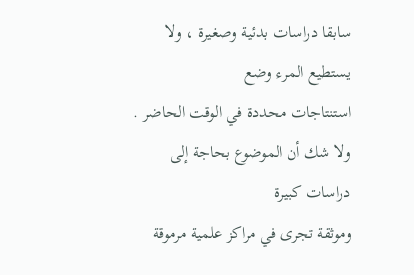سابقا دراسات بدئية وصغيرة ، ولا يستطيع المرء وضع
استنتاجات محددة في الوقت الحاضر . ولا شك أن الموضوع بحاجة إلى دراسات كبيرة
وموثقة تجرى في مراكز علمية مرموقة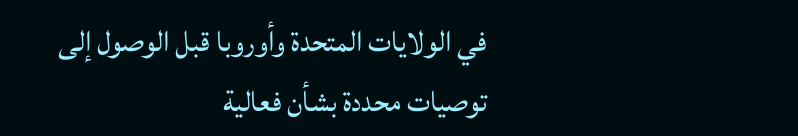في الولايات المتحدة وأوروبا قبل الوصول إلى
توصيات محددة بشأن فعالية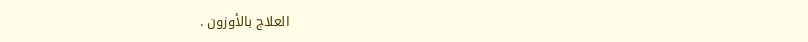العلاج بالأوزون .